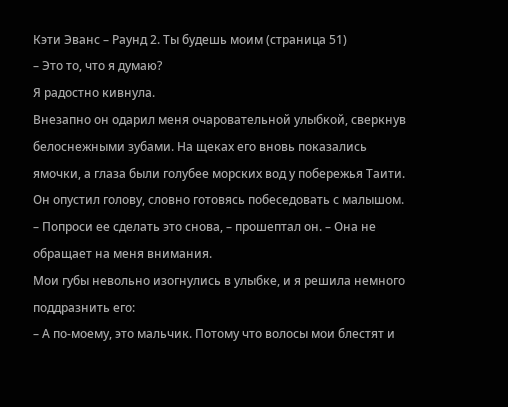Кэти Эванс – Раунд 2. Ты будешь моим (страница 51)
– Это то, что я думаю?
Я радостно кивнула.
Внезапно он одарил меня очаровательной улыбкой, сверкнув белоснежными зубами. На щеках его вновь показались ямочки, а глаза были голубее морских вод у побережья Таити. Он опустил голову, словно готовясь побеседовать с малышом.
– Попроси ее сделать это снова, – прошептал он. – Она не обращает на меня внимания.
Мои губы невольно изогнулись в улыбке, и я решила немного поддразнить его:
– А по-моему, это мальчик. Потому что волосы мои блестят и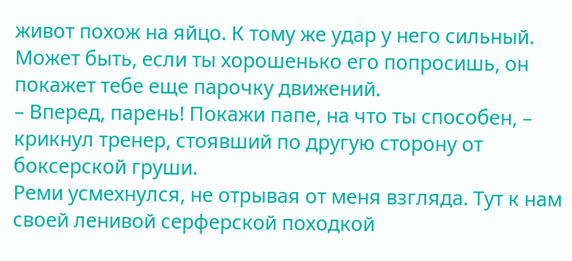живот похож на яйцо. К тому же удар у него сильный. Может быть, если ты хорошенько его попросишь, он покажет тебе еще парочку движений.
– Вперед, парень! Покажи папе, на что ты способен, – крикнул тренер, стоявший по другую сторону от боксерской груши.
Реми усмехнулся, не отрывая от меня взгляда. Тут к нам своей ленивой серферской походкой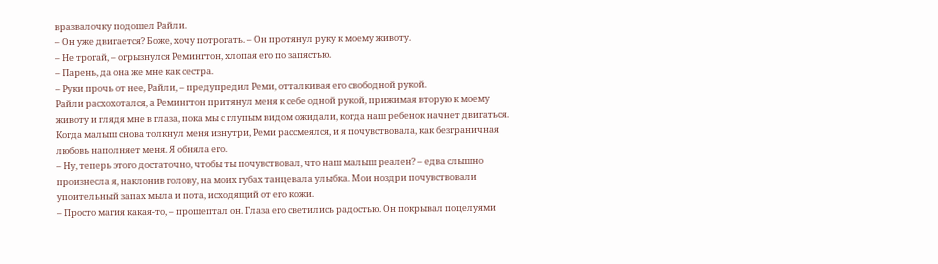вразвалочку подошел Райли.
– Он уже двигается? Боже, хочу потрогать. – Он протянул руку к моему животу.
– Не трогай, – огрызнулся Ремингтон, хлопая его по запястью.
– Парень, да она же мне как сестра.
– Руки прочь от нее, Райли, – предупредил Реми, отталкивая его свободной рукой.
Райли расхохотался, а Ремингтон притянул меня к себе одной рукой, прижимая вторую к моему животу и глядя мне в глаза, пока мы с глупым видом ожидали, когда наш ребенок начнет двигаться. Когда малыш снова толкнул меня изнутри, Реми рассмеялся, и я почувствовала, как безграничная любовь наполняет меня. Я обняла его.
– Ну, теперь этого достаточно, чтобы ты почувствовал, что наш малыш реален? – едва слышно произнесла я, наклонив голову, на моих губах танцевала улыбка. Мои ноздри почувствовали упоительный запах мыла и пота, исходящий от его кожи.
– Просто магия какая-то, – прошептал он. Глаза его светились радостью. Он покрывал поцелуями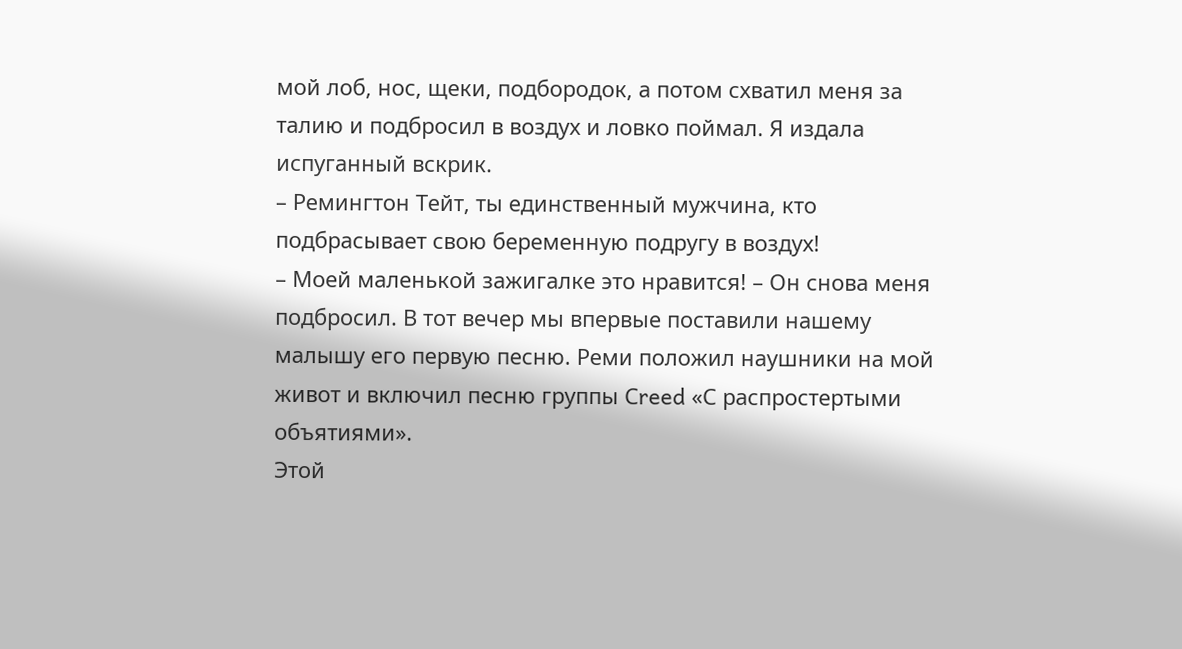мой лоб, нос, щеки, подбородок, а потом схватил меня за талию и подбросил в воздух и ловко поймал. Я издала испуганный вскрик.
– Ремингтон Тейт, ты единственный мужчина, кто подбрасывает свою беременную подругу в воздух!
– Моей маленькой зажигалке это нравится! – Он снова меня подбросил. В тот вечер мы впервые поставили нашему малышу его первую песню. Реми положил наушники на мой живот и включил песню группы Сreed «С распростертыми объятиями».
Этой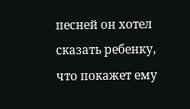песней он хотел сказать ребенку, что покажет ему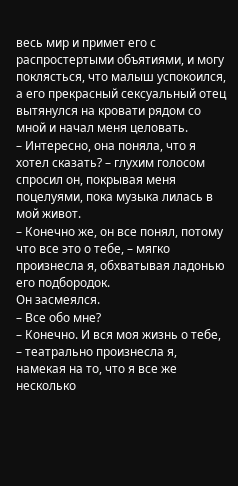весь мир и примет его с распростертыми объятиями, и могу поклясться, что малыш успокоился, а его прекрасный сексуальный отец вытянулся на кровати рядом со мной и начал меня целовать.
– Интересно, она поняла, что я хотел сказать? – глухим голосом спросил он, покрывая меня поцелуями, пока музыка лилась в мой живот.
– Конечно же, он все понял, потому что все это о тебе, – мягко произнесла я, обхватывая ладонью его подбородок.
Он засмеялся.
– Все обо мне?
– Конечно. И вся моя жизнь о тебе, – театрально произнесла я, намекая на то, что я все же несколько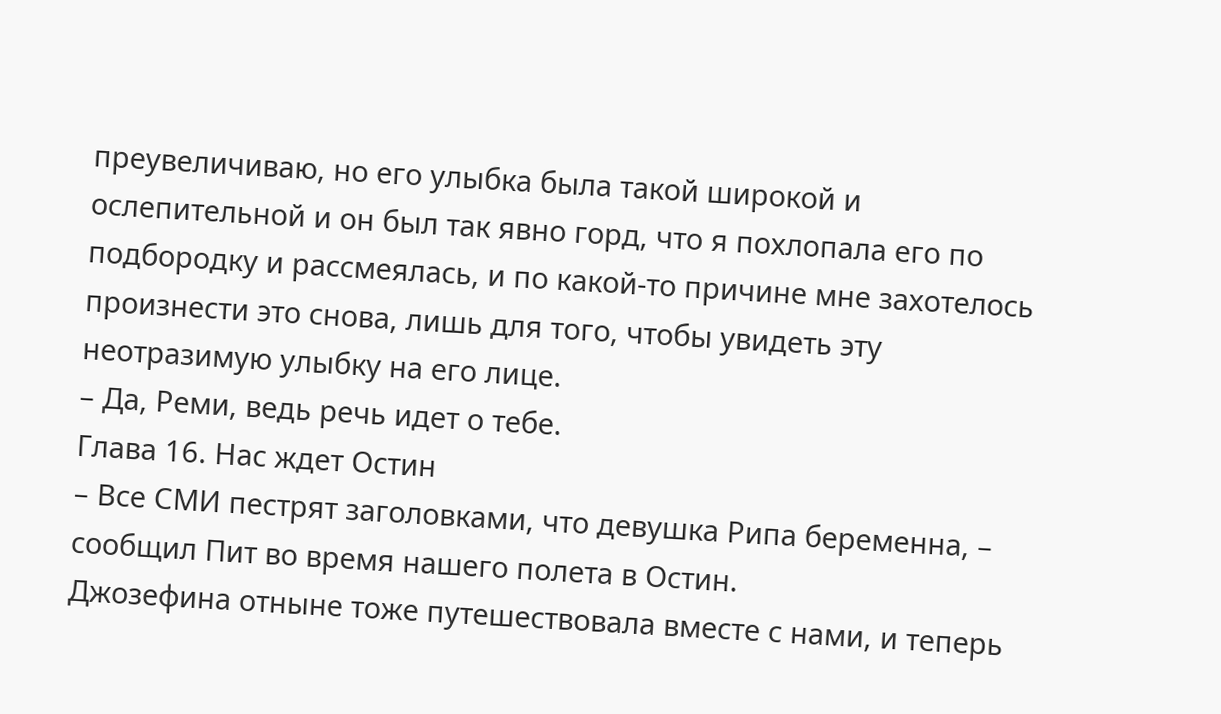преувеличиваю, но его улыбка была такой широкой и ослепительной и он был так явно горд, что я похлопала его по подбородку и рассмеялась, и по какой-то причине мне захотелось произнести это снова, лишь для того, чтобы увидеть эту неотразимую улыбку на его лице.
– Да, Реми, ведь речь идет о тебе.
Глава 16. Нас ждет Остин
– Все СМИ пестрят заголовками, что девушка Рипа беременна, – сообщил Пит во время нашего полета в Остин.
Джозефина отныне тоже путешествовала вместе с нами, и теперь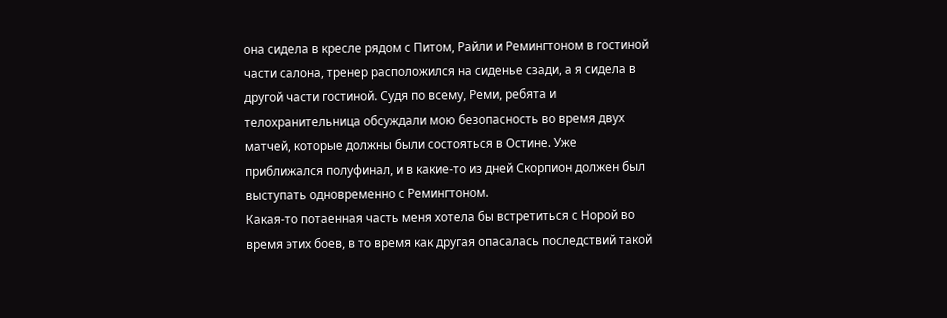она сидела в кресле рядом с Питом, Райли и Ремингтоном в гостиной части салона, тренер расположился на сиденье сзади, а я сидела в другой части гостиной. Судя по всему, Реми, ребята и телохранительница обсуждали мою безопасность во время двух матчей, которые должны были состояться в Остине. Уже приближался полуфинал, и в какие-то из дней Скорпион должен был выступать одновременно с Ремингтоном.
Какая-то потаенная часть меня хотела бы встретиться с Норой во время этих боев, в то время как другая опасалась последствий такой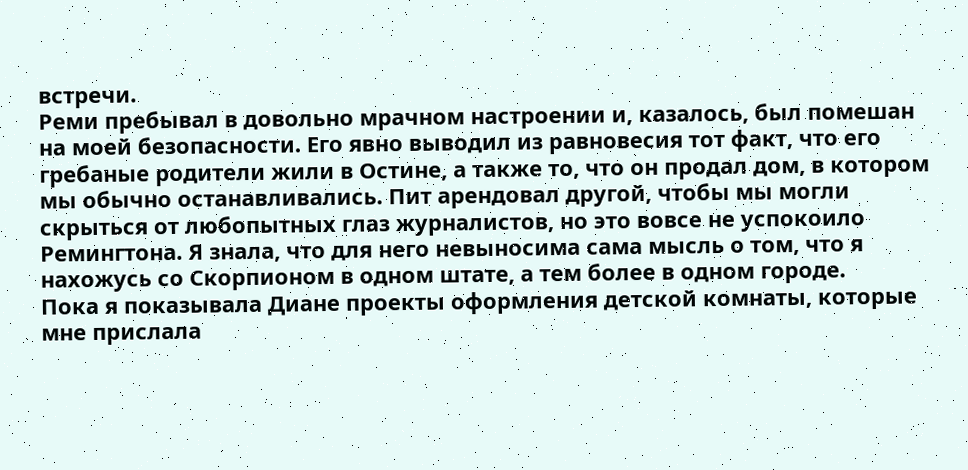встречи.
Реми пребывал в довольно мрачном настроении и, казалось, был помешан на моей безопасности. Его явно выводил из равновесия тот факт, что его гребаные родители жили в Остине, а также то, что он продал дом, в котором мы обычно останавливались. Пит арендовал другой, чтобы мы могли скрыться от любопытных глаз журналистов, но это вовсе не успокоило Ремингтона. Я знала, что для него невыносима сама мысль о том, что я нахожусь со Скорпионом в одном штате, а тем более в одном городе.
Пока я показывала Диане проекты оформления детской комнаты, которые мне прислала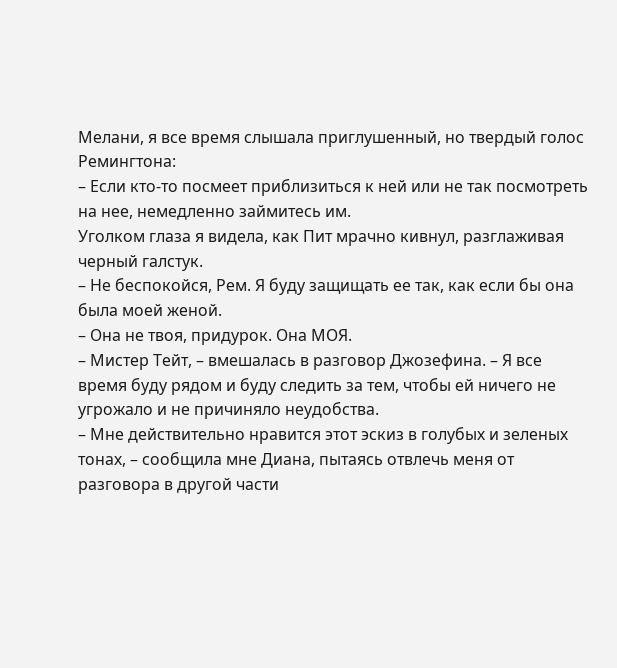Мелани, я все время слышала приглушенный, но твердый голос Ремингтона:
– Если кто-то посмеет приблизиться к ней или не так посмотреть на нее, немедленно займитесь им.
Уголком глаза я видела, как Пит мрачно кивнул, разглаживая черный галстук.
– Не беспокойся, Рем. Я буду защищать ее так, как если бы она была моей женой.
– Она не твоя, придурок. Она МОЯ.
– Мистер Тейт, – вмешалась в разговор Джозефина. – Я все время буду рядом и буду следить за тем, чтобы ей ничего не угрожало и не причиняло неудобства.
– Мне действительно нравится этот эскиз в голубых и зеленых тонах, – сообщила мне Диана, пытаясь отвлечь меня от разговора в другой части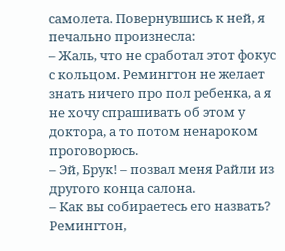самолета. Повернувшись к ней, я печально произнесла:
– Жаль, что не сработал этот фокус с кольцом. Ремингтон не желает знать ничего про пол ребенка, а я не хочу спрашивать об этом у доктора, а то потом ненароком проговорюсь.
– Эй, Брук! – позвал меня Райли из другого конца салона.
– Как вы собираетесь его назвать?
Ремингтон,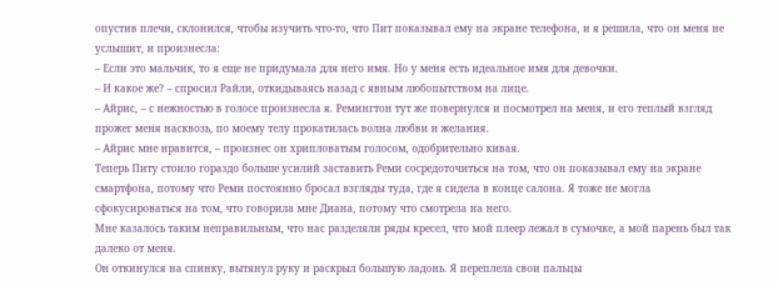опустив плечи, склонился, чтобы изучить что-то, что Пит показывал ему на экране телефона, и я решила, что он меня не услышит, и произнесла:
– Если это мальчик, то я еще не придумала для него имя. Но у меня есть идеальное имя для девочки.
– И какое же? – спросил Райли, откидываясь назад с явным любопытством на лице.
– Айрис, – с нежностью в голосе произнесла я. Ремингтон тут же повернулся и посмотрел на меня, и его теплый взгляд прожег меня насквозь, по моему телу прокатилась волна любви и желания.
– Айрис мне нравится, – произнес он хрипловатым голосом, одобрительно кивая.
Теперь Питу стоило гораздо больше усилий заставить Реми сосредоточиться на том, что он показывал ему на экране смартфона, потому что Реми постоянно бросал взгляды туда, где я сидела в конце салона. Я тоже не могла сфокусироваться на том, что говорила мне Диана, потому что смотрела на него.
Мне казалось таким неправильным, что нас разделяли ряды кресел, что мой плеер лежал в сумочке, а мой парень был так далеко от меня.
Он откинулся на спинку, вытянул руку и раскрыл большую ладонь. Я переплела свои пальцы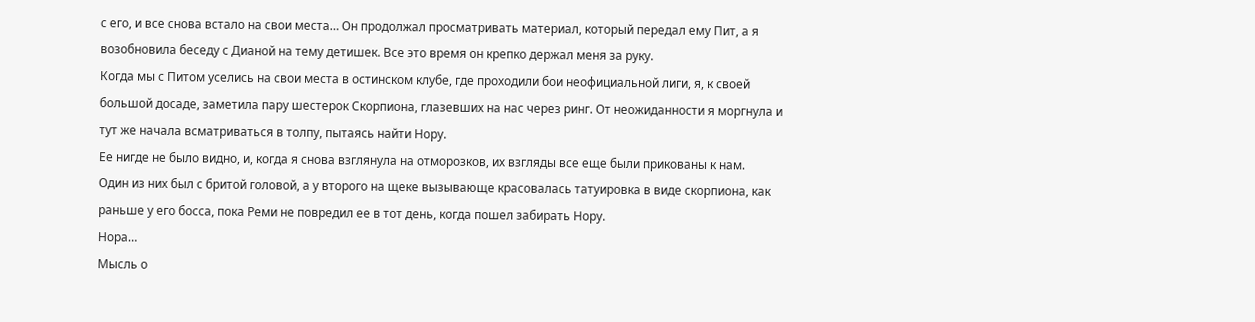с его, и все снова встало на свои места… Он продолжал просматривать материал, который передал ему Пит, а я возобновила беседу с Дианой на тему детишек. Все это время он крепко держал меня за руку.
Когда мы с Питом уселись на свои места в остинском клубе, где проходили бои неофициальной лиги, я, к своей большой досаде, заметила пару шестерок Скорпиона, глазевших на нас через ринг. От неожиданности я моргнула и тут же начала всматриваться в толпу, пытаясь найти Нору.
Ее нигде не было видно, и, когда я снова взглянула на отморозков, их взгляды все еще были прикованы к нам.
Один из них был с бритой головой, а у второго на щеке вызывающе красовалась татуировка в виде скорпиона, как раньше у его босса, пока Реми не повредил ее в тот день, когда пошел забирать Нору.
Нора…
Мысль о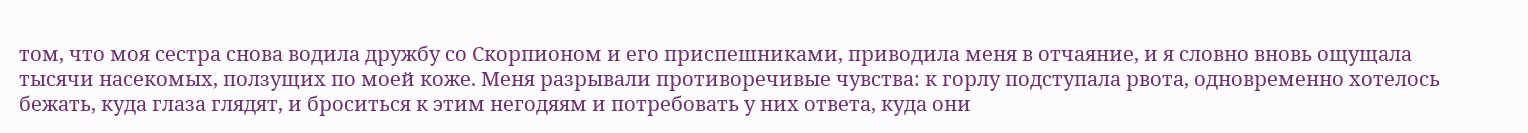том, что моя сестра снова водила дружбу со Скорпионом и его приспешниками, приводила меня в отчаяние, и я словно вновь ощущала тысячи насекомых, ползущих по моей коже. Меня разрывали противоречивые чувства: к горлу подступала рвота, одновременно хотелось бежать, куда глаза глядят, и броситься к этим негодяям и потребовать у них ответа, куда они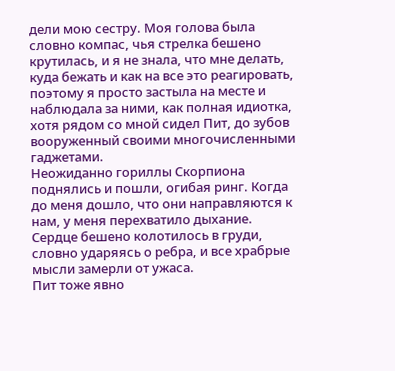дели мою сестру. Моя голова была словно компас, чья стрелка бешено крутилась, и я не знала, что мне делать, куда бежать и как на все это реагировать, поэтому я просто застыла на месте и наблюдала за ними, как полная идиотка, хотя рядом со мной сидел Пит, до зубов вооруженный своими многочисленными гаджетами.
Неожиданно гориллы Скорпиона поднялись и пошли, огибая ринг. Когда до меня дошло, что они направляются к нам, у меня перехватило дыхание. Сердце бешено колотилось в груди, словно ударяясь о ребра, и все храбрые мысли замерли от ужаса.
Пит тоже явно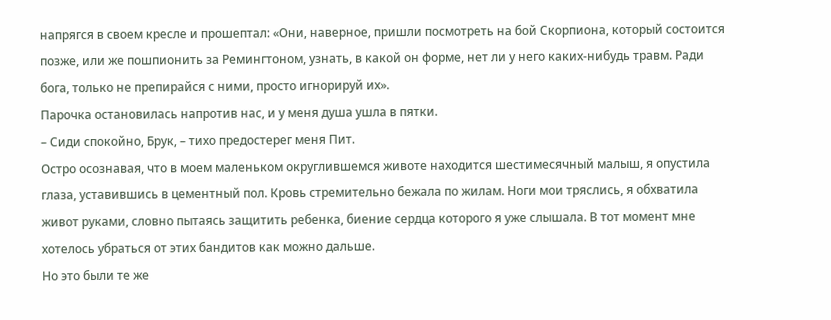напрягся в своем кресле и прошептал: «Они, наверное, пришли посмотреть на бой Скорпиона, который состоится позже, или же пошпионить за Ремингтоном, узнать, в какой он форме, нет ли у него каких-нибудь травм. Ради бога, только не препирайся с ними, просто игнорируй их».
Парочка остановилась напротив нас, и у меня душа ушла в пятки.
– Сиди спокойно, Брук, – тихо предостерег меня Пит.
Остро осознавая, что в моем маленьком округлившемся животе находится шестимесячный малыш, я опустила глаза, уставившись в цементный пол. Кровь стремительно бежала по жилам. Ноги мои тряслись, я обхватила живот руками, словно пытаясь защитить ребенка, биение сердца которого я уже слышала. В тот момент мне хотелось убраться от этих бандитов как можно дальше.
Но это были те же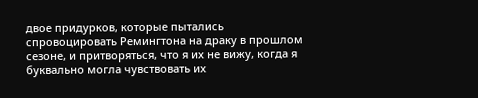двое придурков, которые пытались спровоцировать Ремингтона на драку в прошлом сезоне, и притворяться, что я их не вижу, когда я буквально могла чувствовать их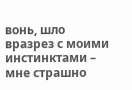вонь, шло вразрез с моими инстинктами – мне страшно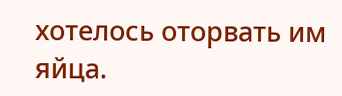хотелось оторвать им яйца.